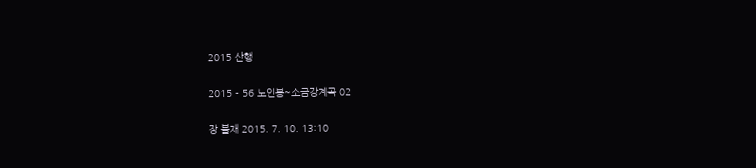2015 산행

2015 - 56 노인봉~소금강계곡 02

장 불재 2015. 7. 10. 13:10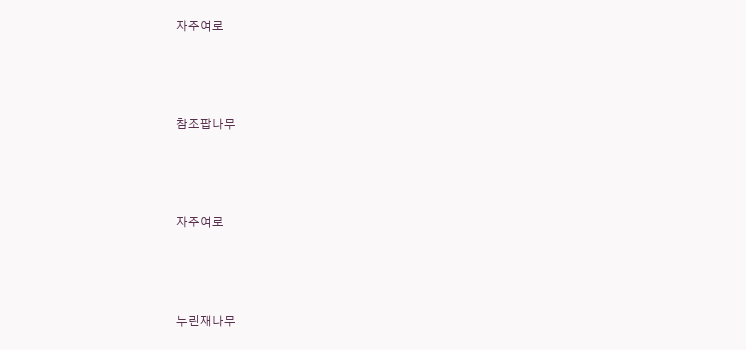자주여로





참조팝나무





자주여로





누린재나무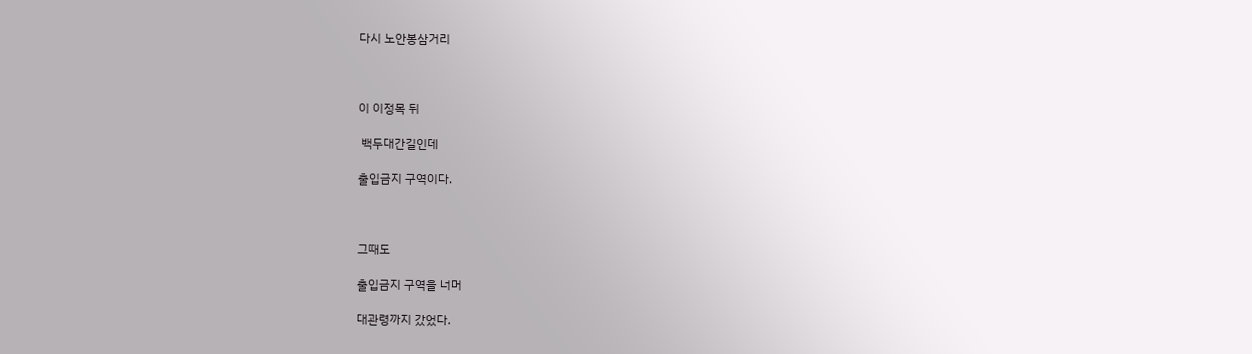다시 노안봉삼거리



이 이정목 뒤

 백두대간길인데

출입금지 구역이다.



그때도

출입금지 구역을 너머

대관령까지 갔었다.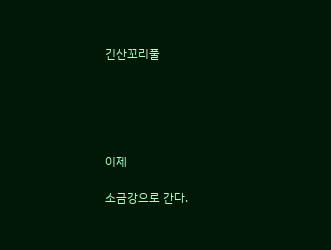긴산꼬리풀





이제

소금강으로 간다.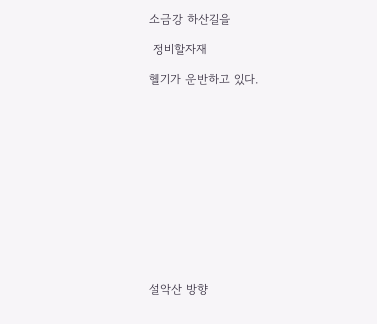소금강 하산길을

 정비할자재

헬기가 운반하고 있다.













설악산 방향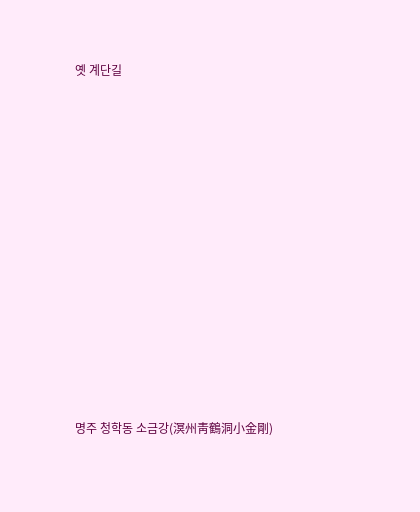옛 계단길













명주 청학동 소금강(溟州靑鶴洞小金剛)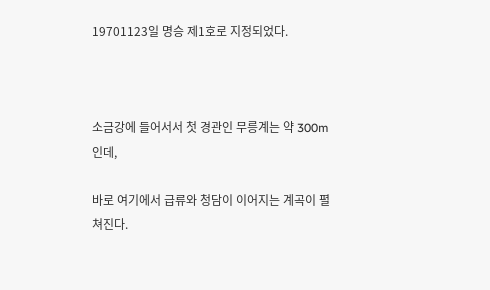19701123일 명승 제1호로 지정되었다.



소금강에 들어서서 첫 경관인 무릉계는 약 300m인데,

바로 여기에서 급류와 청담이 이어지는 계곡이 펼쳐진다.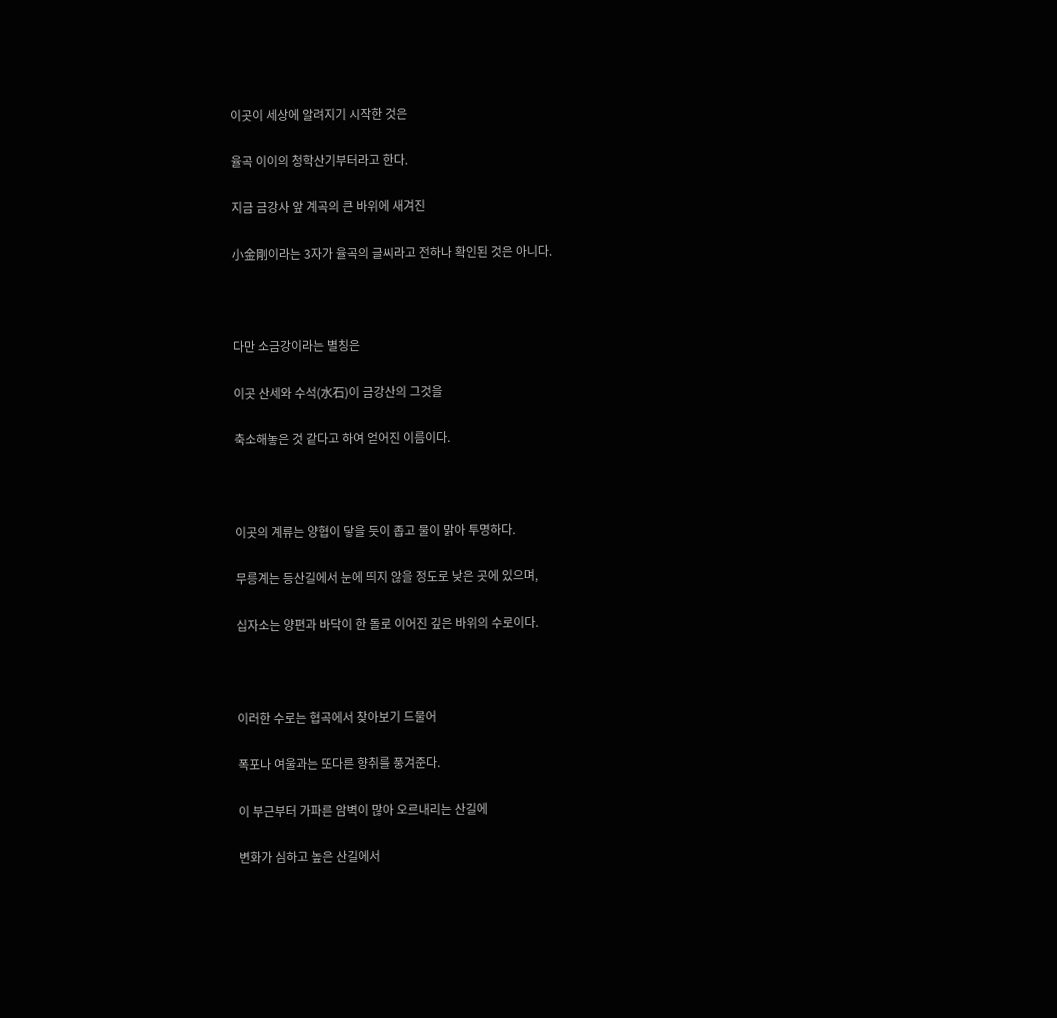이곳이 세상에 알려지기 시작한 것은

율곡 이이의 청학산기부터라고 한다.

지금 금강사 앞 계곡의 큰 바위에 새겨진

小金剛이라는 3자가 율곡의 글씨라고 전하나 확인된 것은 아니다.



다만 소금강이라는 별칭은

이곳 산세와 수석(水石)이 금강산의 그것을

축소해놓은 것 같다고 하여 얻어진 이름이다.



이곳의 계류는 양협이 닿을 듯이 좁고 물이 맑아 투명하다.

무릉계는 등산길에서 눈에 띄지 않을 정도로 낮은 곳에 있으며,

십자소는 양편과 바닥이 한 돌로 이어진 깊은 바위의 수로이다.



이러한 수로는 협곡에서 찾아보기 드물어

폭포나 여울과는 또다른 향취를 풍겨준다.

이 부근부터 가파른 암벽이 많아 오르내리는 산길에

변화가 심하고 높은 산길에서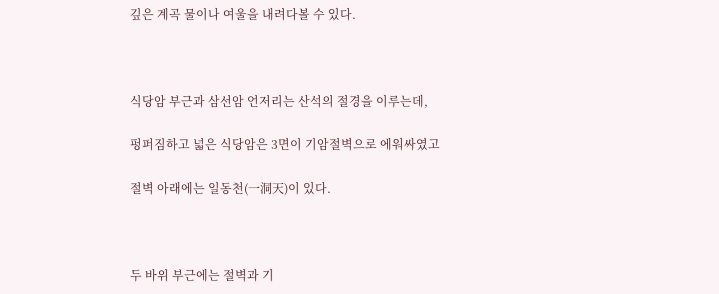깊은 계곡 물이나 여울을 내려다볼 수 있다.



식당암 부근과 삼선암 언저리는 산석의 절경을 이루는데,

펑퍼짐하고 넓은 식당암은 3면이 기암절벽으로 에워싸였고

절벽 아래에는 일동천(一洞天)이 있다.



두 바위 부근에는 절벽과 기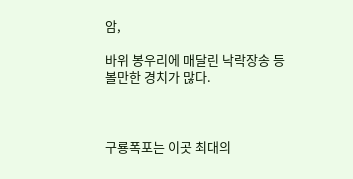암,

바위 봉우리에 매달린 낙락장송 등 볼만한 경치가 많다.



구룡폭포는 이곳 최대의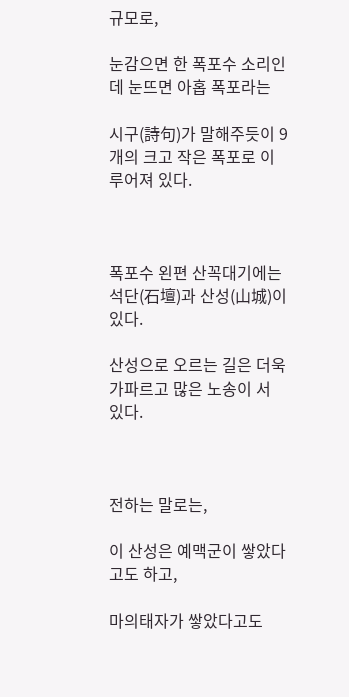규모로,

눈감으면 한 폭포수 소리인데 눈뜨면 아홉 폭포라는

시구(詩句)가 말해주듯이 9개의 크고 작은 폭포로 이루어져 있다.



폭포수 왼편 산꼭대기에는 석단(石壇)과 산성(山城)이 있다.

산성으로 오르는 길은 더욱 가파르고 많은 노송이 서 있다.



전하는 말로는,

이 산성은 예맥군이 쌓았다고도 하고,

마의태자가 쌓았다고도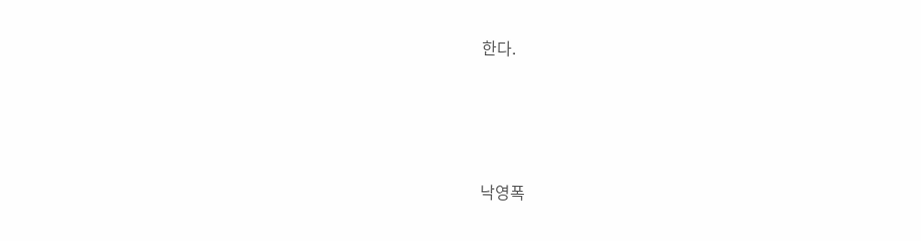한다.







낙영폭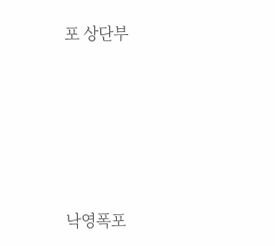포 상단부





낙영폭포